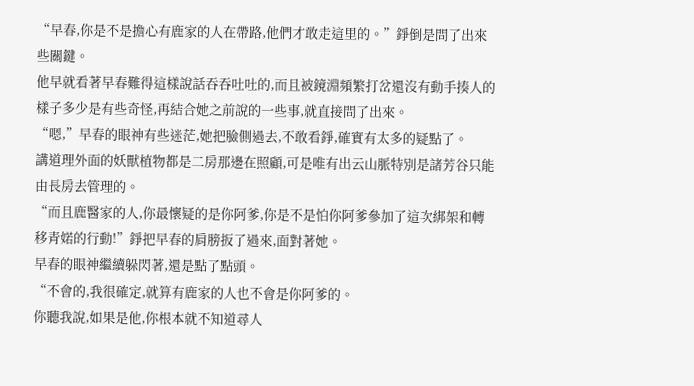“早春,你是不是擔心有鹿家的人在帶路,他們才敢走這里的。”錚倒是問了出來些關鍵。
他早就看著早春難得這樣說話吞吞吐吐的,而且被鏡淵頻繁打岔還沒有動手揍人的樣子多少是有些奇怪,再結合她之前說的一些事,就直接問了出來。
“嗯,”早春的眼神有些迷茫,她把臉側過去,不敢看錚,確實有太多的疑點了。
講道理外面的妖獸植物都是二房那邊在照顧,可是唯有出云山脈特別是諸芳谷只能由長房去管理的。
“而且鹿醫家的人,你最懷疑的是你阿爹,你是不是怕你阿爹參加了這次綁架和轉移青婼的行動!”錚把早春的肩膀扳了過來,面對著她。
早春的眼神繼續躲閃著,還是點了點頭。
“不會的,我很確定,就算有鹿家的人也不會是你阿爹的。
你聽我說,如果是他,你根本就不知道尋人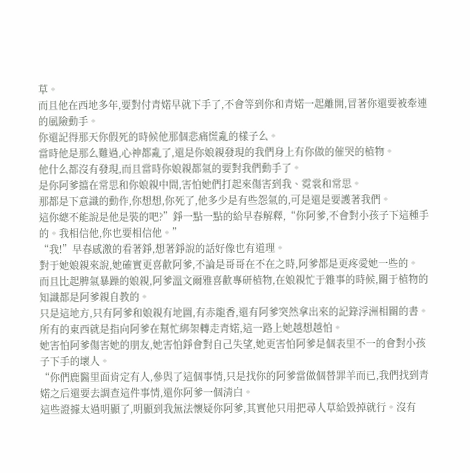草。
而且他在西地多年,要對付青婼早就下手了,不會等到你和青婼一起離開,冒著你還要被牽連的風險動手。
你還記得那天你假死的時候他那個悲痛慌亂的樣子么。
當時他是那么難過,心神都亂了,還是你娘親發現的我們身上有你做的催哭的植物。
他什么都沒有發現,而且當時你娘親都氣的要對我們動手了。
是你阿爹擋在常思和你娘親中間,害怕她們打起來傷害到我、霓裳和常思。
那都是下意識的動作,你想想,你死了,他多少是有些怨氣的,可是還是要護著我們。
這你總不能說是他是裝的吧?”錚一點一點的給早春解釋,“你阿爹,不會對小孩子下這種手的。我相信他,你也要相信他。”
“我!”早春感激的看著錚,想著錚說的話好像也有道理。
對于她娘親來說,她確實更喜歡阿爹,不論是哥哥在不在之時,阿爹都是更疼愛她一些的。
而且比起脾氣暴躁的娘親,阿爹溫文爾雅喜歡專研植物,在娘親忙于雜事的時候,關于植物的知識都是阿爹親自教的。
只是這地方,只有阿爹和娘親有地圖,有赤龍香,還有阿爹突然拿出來的記錄浮洲相關的書。
所有的東西就是指向阿爹在幫忙綁架轉走青婼,這一路上她越想越怕。
她害怕阿爹傷害她的朋友,她害怕錚會對自己失望,她更害怕阿爹是個表里不一的會對小孩子下手的壞人。
“你們鹿醫里面肯定有人,參與了這個事情,只是找你的阿爹當做個替罪羊而已,我們找到青婼之后還要去調查這件事情,還你阿爹一個清白。
這些證據太過明顯了,明顯到我無法懷疑你阿爹,其實他只用把尋人草給毀掉就行。沒有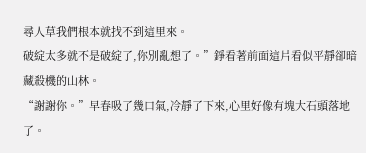尋人草我們根本就找不到這里來。
破綻太多就不是破綻了,你別亂想了。”錚看著前面這片看似平靜卻暗藏殺機的山林。
“謝謝你。”早春吸了幾口氣,冷靜了下來,心里好像有塊大石頭落地了。